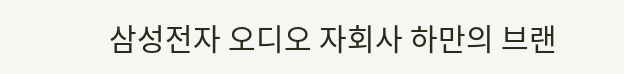삼성전자 오디오 자회사 하만의 브랜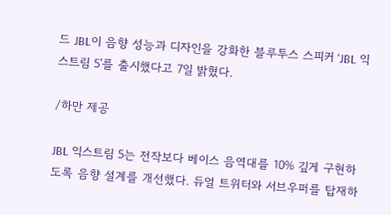드 JBL이 음향 성능과 디자인을 강화한 블루투스 스피커 'JBL 익스트림 5'를 출시했다고 7일 밝혔다.

/하만 제공

JBL 익스트림 5는 전작보다 베이스 음역대를 10% 깊게 구현하도록 음향 설계를 개선했다. 듀얼 트위터와 서브우퍼를 탑재하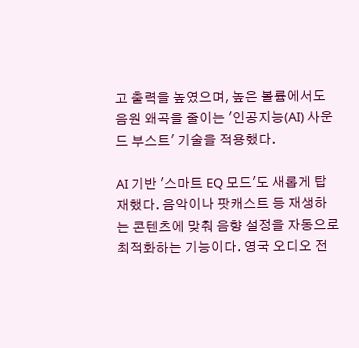고 출력을 높였으며, 높은 볼륨에서도 음원 왜곡을 줄이는 '인공지능(AI) 사운드 부스트' 기술을 적용했다.

AI 기반 '스마트 EQ 모드'도 새롭게 탑재했다. 음악이나 팟캐스트 등 재생하는 콘텐츠에 맞춰 음향 설정을 자동으로 최적화하는 기능이다. 영국 오디오 전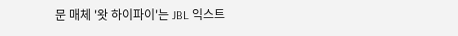문 매체 '왓 하이파이'는 JBL 익스트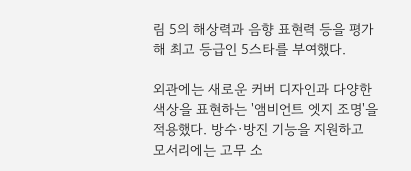림 5의 해상력과 음향 표현력 등을 평가해 최고 등급인 5스타를 부여했다.

외관에는 새로운 커버 디자인과 다양한 색상을 표현하는 '앰비언트 엣지 조명'을 적용했다. 방수·방진 기능을 지원하고 모서리에는 고무 소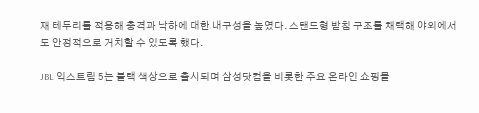재 테두리를 적용해 충격과 낙하에 대한 내구성을 높였다. 스탠드형 받침 구조를 채택해 야외에서도 안정적으로 거치할 수 있도록 했다.

JBL 익스트림 5는 블랙 색상으로 출시되며 삼성닷컴을 비롯한 주요 온라인 쇼핑몰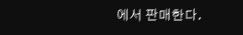에서 판매한다.